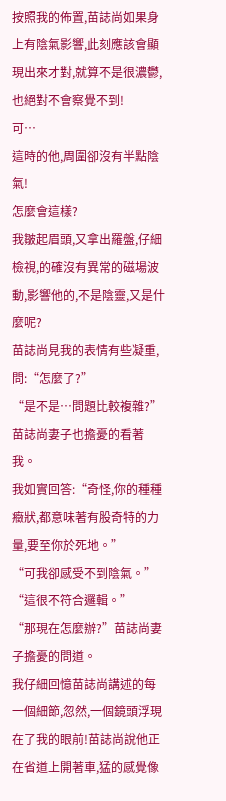按照我的佈置,苗誌尚如果身上有陰氣影響,此刻應該會顯現出來才對,就算不是很濃鬱,也絕對不會察覺不到!
可…
這時的他,周圍卻沒有半點陰氣!
怎麼會這樣?
我皺起眉頭,又拿出羅盤,仔細檢視,的確沒有異常的磁場波動,影響他的,不是陰靈,又是什麼呢?
苗誌尚見我的表情有些凝重,問:“怎麼了?”
“是不是…問題比較複雜?”
苗誌尚妻子也擔憂的看著我。
我如實回答:“奇怪,你的種種癥狀,都意味著有股奇特的力量,要至你於死地。”
“可我卻感受不到陰氣。”
“這很不符合邏輯。”
“那現在怎麼辦?”苗誌尚妻子擔憂的問道。
我仔細回憶苗誌尚講述的每一個細節,忽然,一個鏡頭浮現在了我的眼前!苗誌尚說他正在省道上開著車,猛的感覺像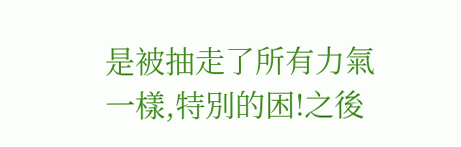是被抽走了所有力氣一樣,特別的困!之後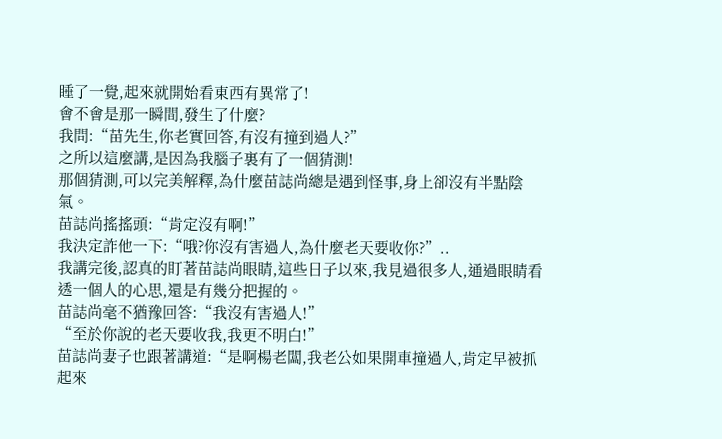睡了一覺,起來就開始看東西有異常了!
會不會是那一瞬間,發生了什麼?
我問:“苗先生,你老實回答,有沒有撞到過人?”
之所以這麼講,是因為我腦子裏有了一個猜測!
那個猜測,可以完美解釋,為什麼苗誌尚總是遇到怪事,身上卻沒有半點陰氣。
苗誌尚搖搖頭:“肯定沒有啊!”
我決定詐他一下:“哦?你沒有害過人,為什麼老天要收你?”..
我講完後,認真的盯著苗誌尚眼睛,這些日子以來,我見過很多人,通過眼睛看透一個人的心思,還是有幾分把握的。
苗誌尚毫不猶豫回答:“我沒有害過人!”
“至於你說的老天要收我,我更不明白!”
苗誌尚妻子也跟著講道:“是啊楊老闆,我老公如果開車撞過人,肯定早被抓起來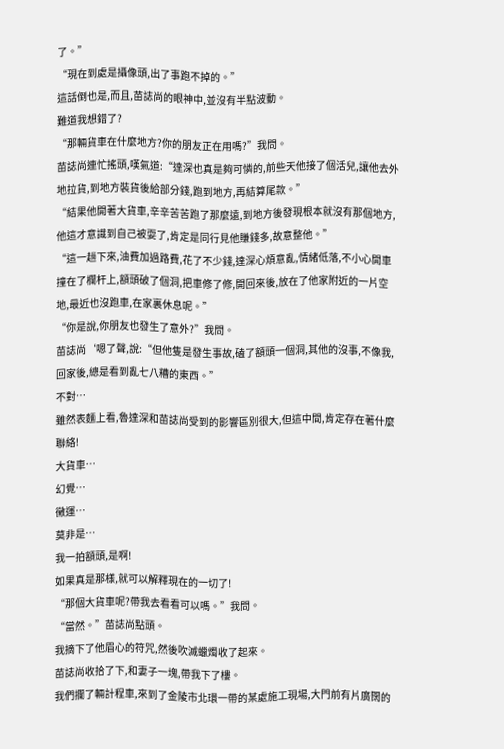了。”
“現在到處是攝像頭,出了事跑不掉的。”
這話倒也是,而且,苗誌尚的眼神中,並沒有半點波動。
難道我想錯了?
“那輛貨車在什麼地方?你的朋友正在用嗎?”我問。
苗誌尚連忙搖頭,嘆氣道:“達深也真是夠可憐的,前些天他接了個活兒,讓他去外地拉貨,到地方裝貨後給部分錢,跑到地方,再結算尾款。”
“結果他開著大貨車,辛辛苦苦跑了那麼遠,到地方後發現根本就沒有那個地方,他這才意識到自己被耍了,肯定是同行見他賺錢多,故意整他。”
“這一趟下來,油費加過路費,花了不少錢,達深心煩意亂,情緒低落,不小心開車撞在了欄杆上,額頭破了個洞,把車修了修,開回來後,放在了他家附近的一片空地,最近也沒跑車,在家裏休息呢。”
“你是說,你朋友也發生了意外?”我問。
苗誌尚‘嗯了聲,說:“但他隻是發生事故,磕了額頭一個洞,其他的沒事,不像我,回家後,總是看到亂七八糟的東西。”
不對…
雖然表麵上看,魯達深和苗誌尚受到的影響區別很大,但這中間,肯定存在著什麼聯絡!
大貨車…
幻覺…
黴運…
莫非是…
我一拍額頭,是啊!
如果真是那樣,就可以解釋現在的一切了!
“那個大貨車呢?帶我去看看可以嗎。”我問。
“當然。”苗誌尚點頭。
我摘下了他眉心的符咒,然後吹滅蠟燭收了起來。
苗誌尚收拾了下,和妻子一塊,帶我下了樓。
我們攔了輛計程車,來到了金陵市北環一帶的某處施工現場,大門前有片廣闊的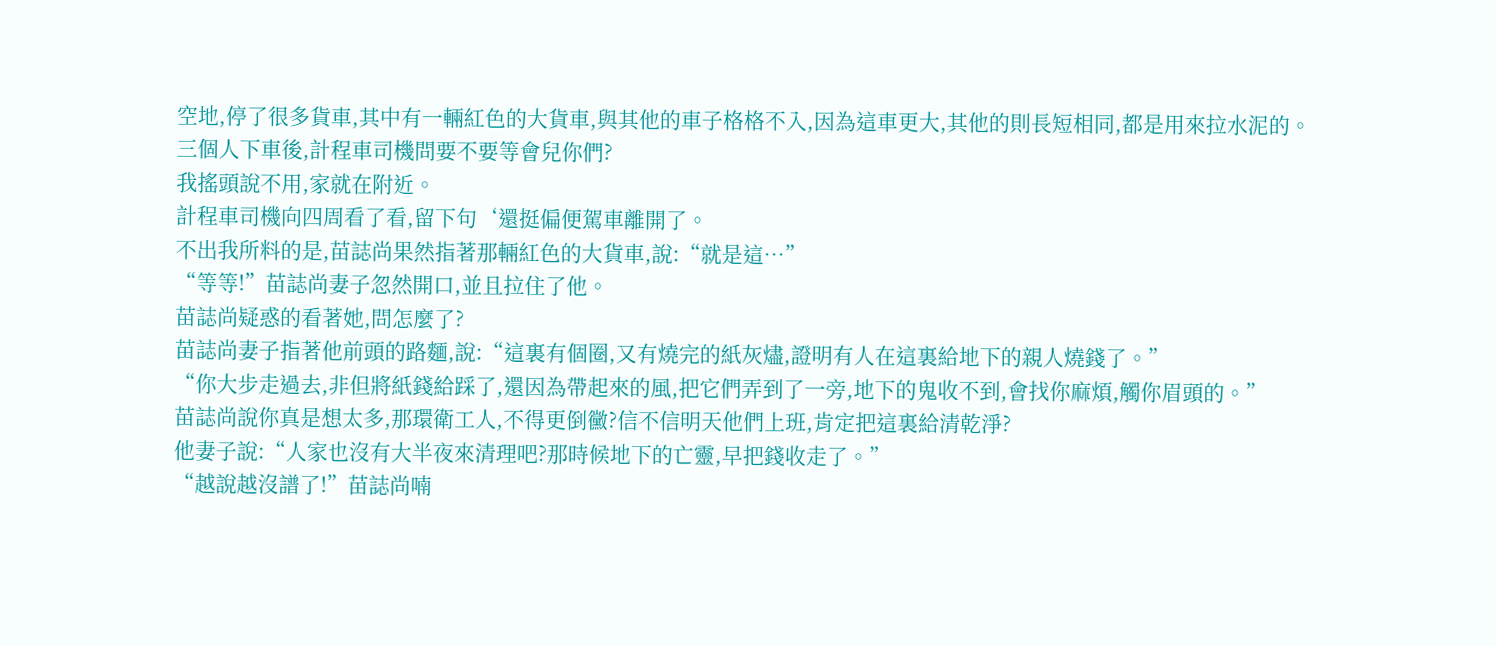空地,停了很多貨車,其中有一輛紅色的大貨車,與其他的車子格格不入,因為這車更大,其他的則長短相同,都是用來拉水泥的。
三個人下車後,計程車司機問要不要等會兒你們?
我搖頭說不用,家就在附近。
計程車司機向四周看了看,留下句‘還挺偏便駕車離開了。
不出我所料的是,苗誌尚果然指著那輛紅色的大貨車,說:“就是這…”
“等等!”苗誌尚妻子忽然開口,並且拉住了他。
苗誌尚疑惑的看著她,問怎麼了?
苗誌尚妻子指著他前頭的路麵,說:“這裏有個圈,又有燒完的紙灰燼,證明有人在這裏給地下的親人燒錢了。”
“你大步走過去,非但將紙錢給踩了,還因為帶起來的風,把它們弄到了一旁,地下的鬼收不到,會找你麻煩,觸你眉頭的。”
苗誌尚說你真是想太多,那環衛工人,不得更倒黴?信不信明天他們上班,肯定把這裏給清乾淨?
他妻子說:“人家也沒有大半夜來清理吧?那時候地下的亡靈,早把錢收走了。”
“越說越沒譜了!”苗誌尚喃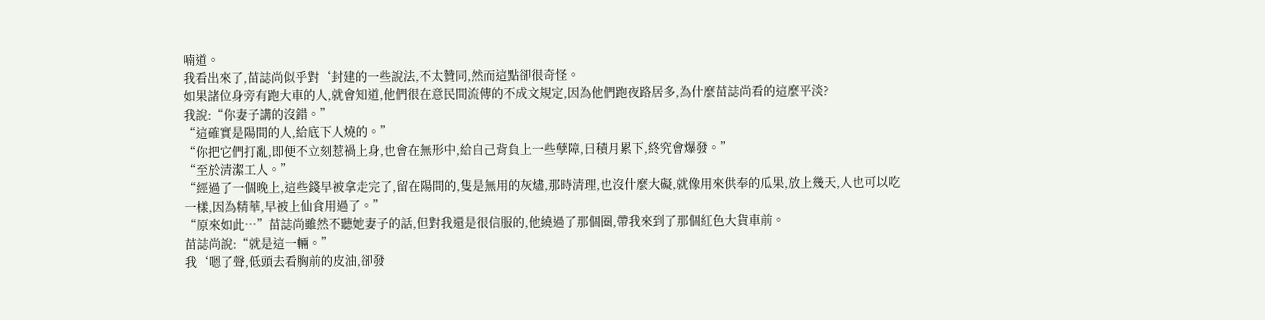喃道。
我看出來了,苗誌尚似乎對‘封建的一些說法,不太贊同,然而這點卻很奇怪。
如果諸位身旁有跑大車的人,就會知道,他們很在意民間流傳的不成文規定,因為他們跑夜路居多,為什麼苗誌尚看的這麼平淡?
我說:“你妻子講的沒錯。”
“這確實是陽間的人,給底下人燒的。”
“你把它們打亂,即便不立刻惹禍上身,也會在無形中,給自己背負上一些孽障,日積月累下,終究會爆發。”
“至於清潔工人。”
“經過了一個晚上,這些錢早被拿走完了,留在陽間的,隻是無用的灰燼,那時清理,也沒什麼大礙,就像用來供奉的瓜果,放上幾天,人也可以吃一樣,因為精華,早被上仙食用過了。”
“原來如此…”苗誌尚雖然不聽她妻子的話,但對我還是很信服的,他繞過了那個圈,帶我來到了那個紅色大貨車前。
苗誌尚說:“就是這一輛。”
我‘嗯了聲,低頭去看胸前的皮油,卻發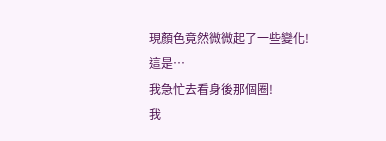現顏色竟然微微起了一些變化!
這是…
我急忙去看身後那個圈!
我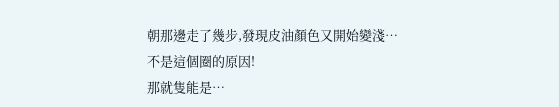朝那邊走了幾步,發現皮油顏色又開始變淺…
不是這個圈的原因!
那就隻能是…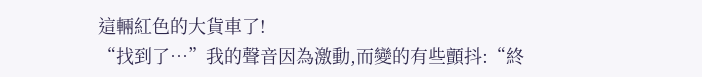這輛紅色的大貨車了!
“找到了…”我的聲音因為激動,而變的有些顫抖:“終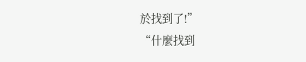於找到了!”
“什麼找到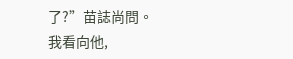了?”苗誌尚問。
我看向他,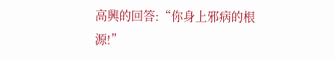高興的回答:“你身上邪病的根源!”